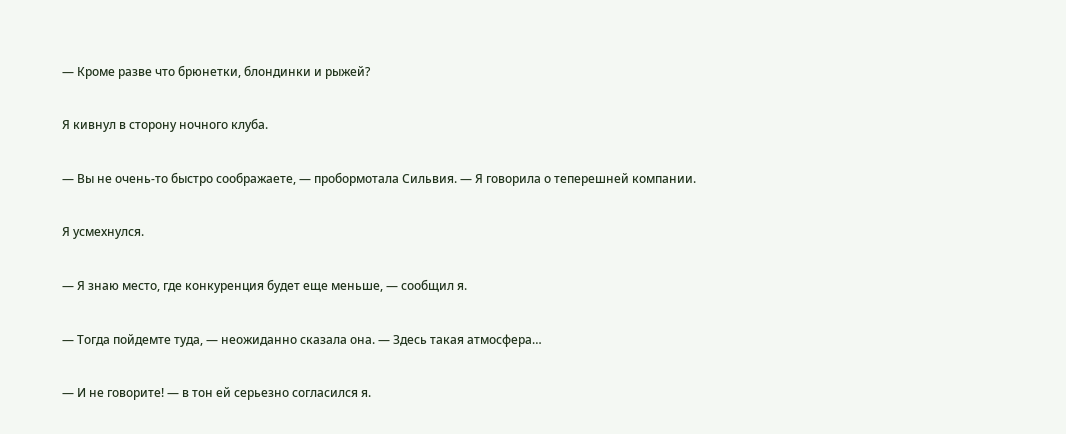— Кроме разве что брюнетки, блондинки и рыжей?

Я кивнул в сторону ночного клуба.

— Вы не очень-то быстро соображаете, — пробормотала Сильвия. — Я говорила о теперешней компании.

Я усмехнулся.

— Я знаю место, где конкуренция будет еще меньше, — сообщил я.

— Тогда пойдемте туда, — неожиданно сказала она. — Здесь такая атмосфера…

— И не говорите! — в тон ей серьезно согласился я.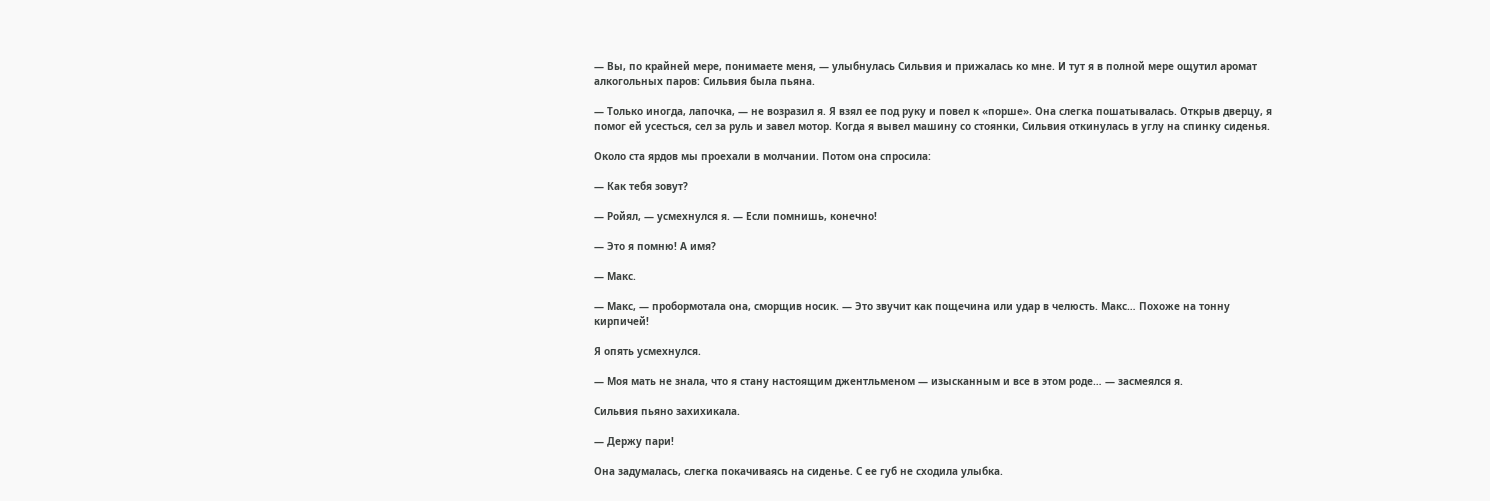— Вы, по крайней мере, понимаете меня, — улыбнулась Сильвия и прижалась ко мне. И тут я в полной мере ощутил аромат алкогольных паров: Сильвия была пьяна.

— Только иногда, лапочка, — не возразил я. Я взял ее под руку и повел к «порше». Она слегка пошатывалась. Открыв дверцу, я помог ей усесться, сел за руль и завел мотор. Когда я вывел машину со стоянки, Сильвия откинулась в углу на спинку сиденья.

Около ста ярдов мы проехали в молчании. Потом она спросила:

— Как тебя зовут?

— Ройял, — усмехнулся я. — Если помнишь, конечно!

— Это я помню! А имя?

— Макс.

— Макс, — пробормотала она, сморщив носик. — Это звучит как пощечина или удар в челюсть. Макс… Похоже на тонну кирпичей!

Я опять усмехнулся.

— Моя мать не знала, что я стану настоящим джентльменом — изысканным и все в этом роде… — засмеялся я.

Сильвия пьяно захихикала.

— Держу пари!

Она задумалась, слегка покачиваясь на сиденье. С ее губ не сходила улыбка.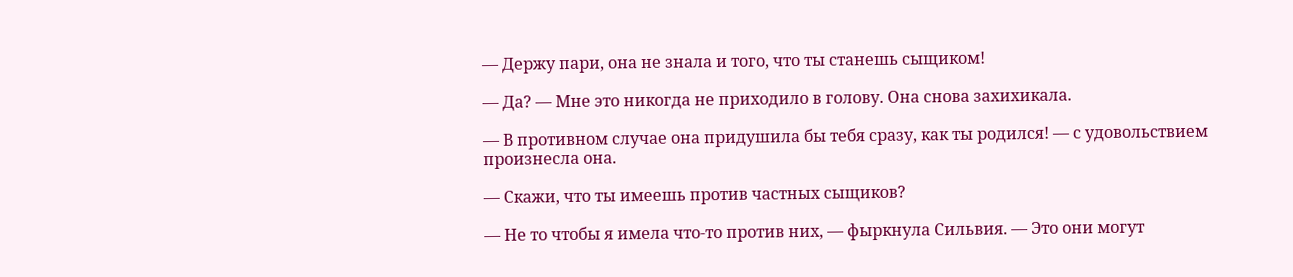— Держу пари, она не знала и того, что ты станешь сыщиком!

— Да? — Мне это никогда не приходило в голову. Она снова захихикала.

— В противном случае она придушила бы тебя сразу, как ты родился! — с удовольствием произнесла она.

— Скажи, что ты имеешь против частных сыщиков?

— Не то чтобы я имела что-то против них, — фыркнула Сильвия. — Это они могут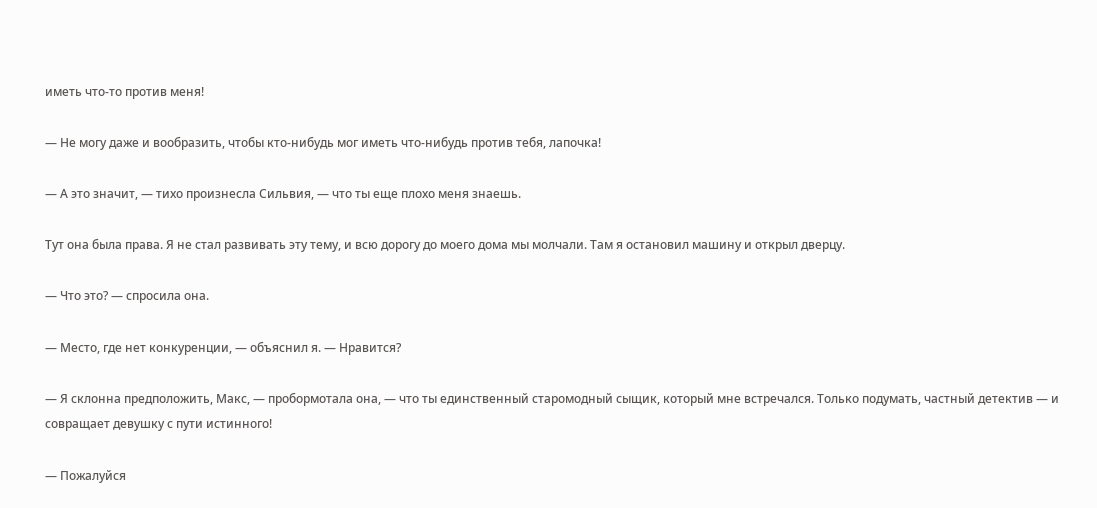иметь что-то против меня!

— Не могу даже и вообразить, чтобы кто-нибудь мог иметь что-нибудь против тебя, лапочка!

— А это значит, — тихо произнесла Сильвия, — что ты еще плохо меня знаешь.

Тут она была права. Я не стал развивать эту тему, и всю дорогу до моего дома мы молчали. Там я остановил машину и открыл дверцу.

— Что это? — спросила она.

— Место, где нет конкуренции, — объяснил я. — Нравится?

— Я склонна предположить, Макс, — пробормотала она, — что ты единственный старомодный сыщик, который мне встречался. Только подумать, частный детектив — и совращает девушку с пути истинного!

— Пожалуйся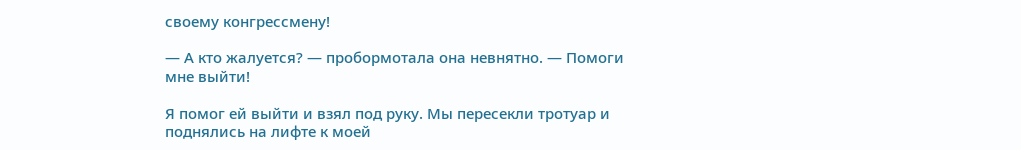своему конгрессмену!

— А кто жалуется? — пробормотала она невнятно. — Помоги мне выйти!

Я помог ей выйти и взял под руку. Мы пересекли тротуар и поднялись на лифте к моей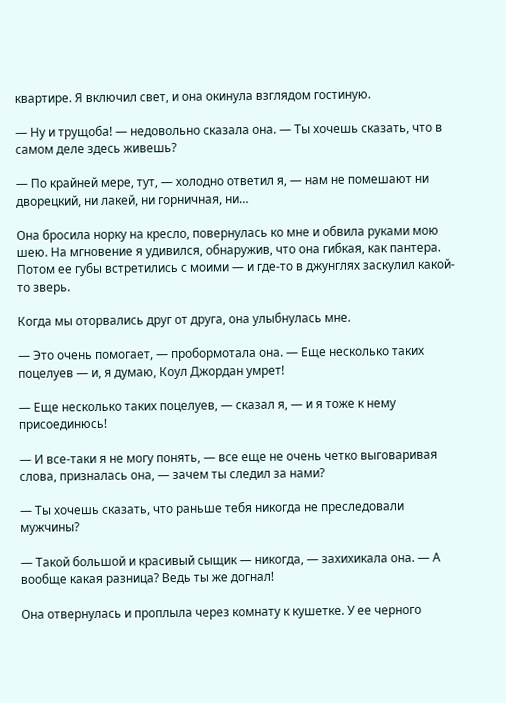квартире. Я включил свет, и она окинула взглядом гостиную.

— Ну и трущоба! — недовольно сказала она. — Ты хочешь сказать, что в самом деле здесь живешь?

— По крайней мере, тут, — холодно ответил я, — нам не помешают ни дворецкий, ни лакей, ни горничная, ни…

Она бросила норку на кресло, повернулась ко мне и обвила руками мою шею. На мгновение я удивился, обнаружив, что она гибкая, как пантера. Потом ее губы встретились с моими — и где-то в джунглях заскулил какой-то зверь.

Когда мы оторвались друг от друга, она улыбнулась мне.

— Это очень помогает, — пробормотала она. — Еще несколько таких поцелуев — и, я думаю, Коул Джордан умрет!

— Еще несколько таких поцелуев, — сказал я, — и я тоже к нему присоединюсь!

— И все-таки я не могу понять, — все еще не очень четко выговаривая слова, призналась она, — зачем ты следил за нами?

— Ты хочешь сказать, что раньше тебя никогда не преследовали мужчины?

— Такой большой и красивый сыщик — никогда, — захихикала она. — А вообще какая разница? Ведь ты же догнал!

Она отвернулась и проплыла через комнату к кушетке. У ее черного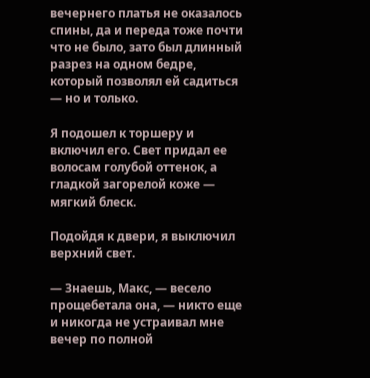вечернего платья не оказалось спины, да и переда тоже почти что не было, зато был длинный разрез на одном бедре, который позволял ей садиться — но и только.

Я подошел к торшеру и включил его. Свет придал ее волосам голубой оттенок, а гладкой загорелой коже — мягкий блеск.

Подойдя к двери, я выключил верхний свет.

— Знаешь, Макс, — весело прощебетала она, — никто еще и никогда не устраивал мне вечер по полной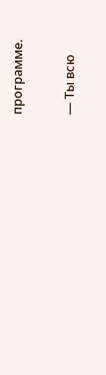программе.

— Ты всю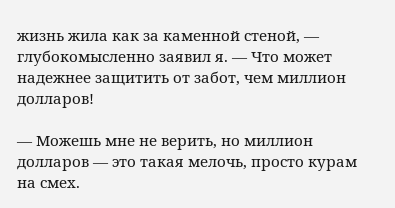жизнь жила как за каменной стеной, — глубокомысленно заявил я. — Что может надежнее защитить от забот, чем миллион долларов!

— Можешь мне не верить, но миллион долларов — это такая мелочь, просто курам на смех.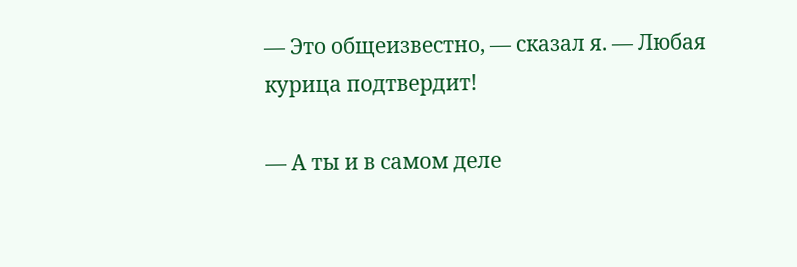— Это общеизвестно, — сказал я. — Любая курица подтвердит!

— А ты и в самом деле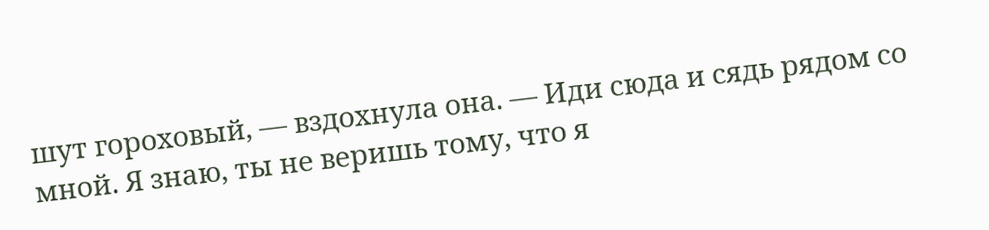шут гороховый, — вздохнула она. — Иди сюда и сядь рядом со мной. Я знаю, ты не веришь тому, что я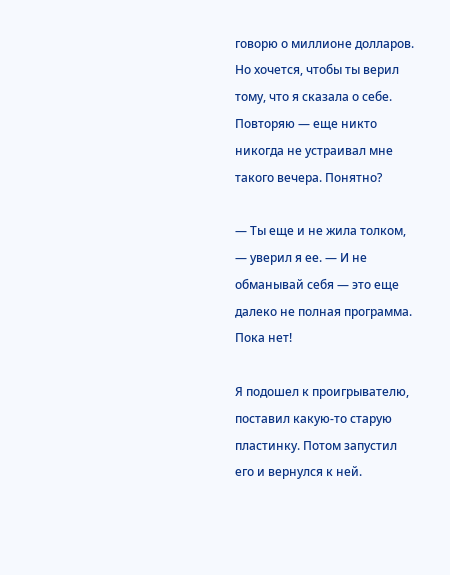говорю о миллионе долларов. Но хочется, чтобы ты верил тому, что я сказала о себе. Повторяю — еще никто никогда не устраивал мне такого вечера. Понятно?

— Ты еще и не жила толком, — уверил я ее. — И не обманывай себя — это еще далеко не полная программа. Пока нет!

Я подошел к проигрывателю, поставил какую-то старую пластинку. Потом запустил его и вернулся к ней.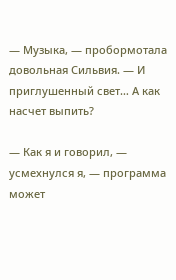— Музыка, — пробормотала довольная Сильвия. — И приглушенный свет… А как насчет выпить?

— Как я и говорил, — усмехнулся я, — программа может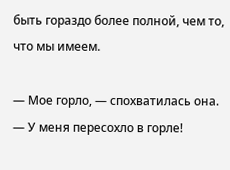быть гораздо более полной, чем то, что мы имеем.

— Мое горло, — спохватилась она. — У меня пересохло в горле!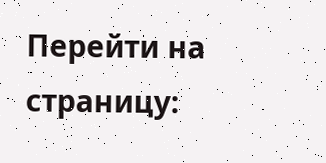Перейти на страницу: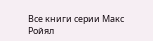Все книги серии Макс Ройял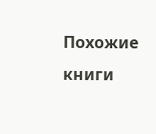Похожие книги